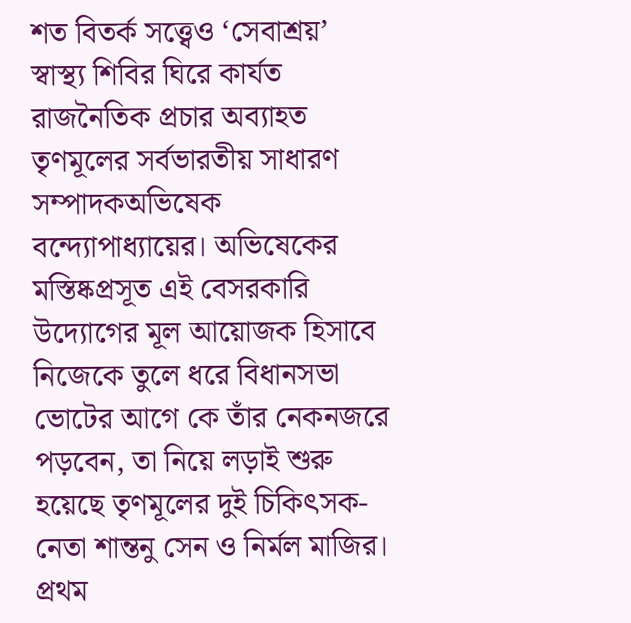শত বিতর্ক সত্ত্বেও ‘সেবাশ্রয়’ স্বাস্থ্য শিবির ঘিরে কার্যত রাজনৈতিক প্রচার অব্যাহত তৃণমূলের সর্বভারতীয় সাধারণ সম্পাদকঅভিষেক বন্দ্যোপাধ্যায়ের। অভিষেকের মস্তিষ্কপ্রসূত এই বেসরকারি উদ্যোগের মূল আয়োজক হিসাবে নিজেকে তুলে ধরে বিধানসভা ভোটের আগে কে তাঁর নেকনজরে পড়বেন, তা নিয়ে লড়াই শুরু হয়েছে তৃণমূলের দুই চিকিৎসক-নেতা শান্তনু সেন ও নির্মল মাজির।
প্রথম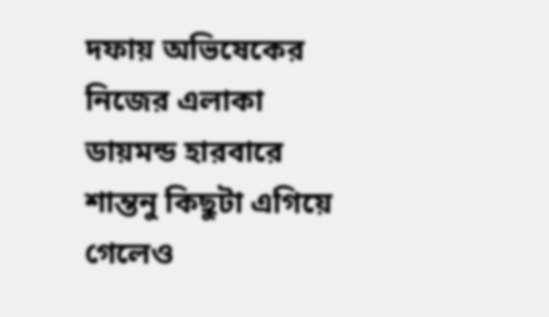দফায় অভিষেকের নিজের এলাকা ডায়মন্ড হারবারে শান্তনু কিছুটা এগিয়ে গেলেও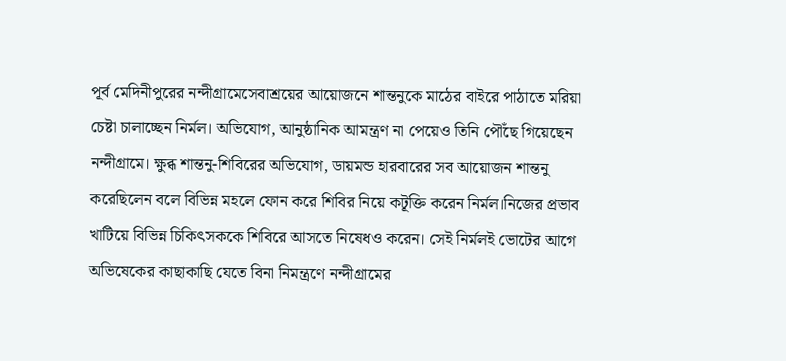পূর্ব মেদিনীপুরের নন্দীগ্রামেসেবাশ্রয়ের আয়োজনে শান্তনুকে মাঠের বাইরে পাঠাতে মরিয়া চেষ্টা চালাচ্ছেন নির্মল। অভিযোগ, আনুষ্ঠানিক আমন্ত্রণ না পেয়েও তিনি পৌঁছে গিয়েছেন নন্দীগ্রামে। ক্ষুব্ধ শান্তনু-শিবিরের অভিযোগ, ডায়মন্ড হারবারের সব আয়োজন শান্তনু করেছিলেন বলে বিভিন্ন মহলে ফোন করে শিবির নিয়ে কটূক্তি করেন নির্মল।নিজের প্রভাব খাটিয়ে বিভিন্ন চিকিৎসককে শিবিরে আসতে নিষেধও করেন। সেই নির্মলই ভোটের আগে অভিষেকের কাছাকাছি যেতে বিনা নিমন্ত্রণে নন্দীগ্রামের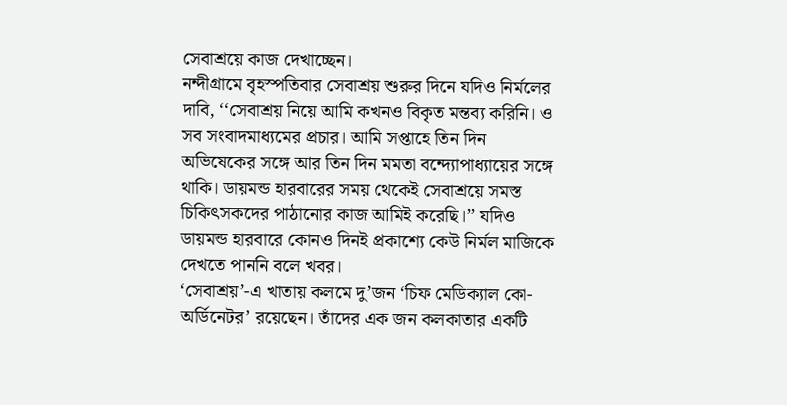সেবাশ্রয়ে কাজ দেখাচ্ছেন।
নন্দীগ্রামে বৃহস্পতিবার সেবাশ্রয় শুরুর দিনে যদিও নির্মলের দাবি, ‘‘সেবাশ্রয় নিয়ে আমি কখনও বিকৃত মন্তব্য করিনি। ও সব সংবাদমাধ্যমের প্রচার। আমি সপ্তাহে তিন দিন অভিষেকের সঙ্গে আর তিন দিন মমতা বন্দ্যোপাধ্যায়ের সঙ্গে থাকি। ডায়মন্ড হারবারের সময় থেকেই সেবাশ্রয়ে সমস্ত চিকিৎসকদের পাঠানোর কাজ আমিই করেছি।’’ যদিও ডায়মন্ড হারবারে কোনও দিনই প্রকাশ্যে কেউ নির্মল মাজিকে দেখতে পাননি বলে খবর।
‘সেবাশ্রয়’-এ খাতায় কলমে দু’জন ‘চিফ মেডিক্যাল কো-অর্ডিনেটর’ রয়েছেন। তাঁদের এক জন কলকাতার একটি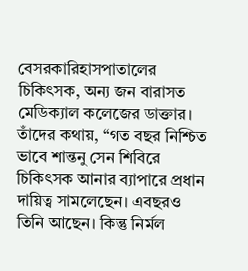বেসরকারিহাসপাতালের চিকিৎসক, অন্য জন বারাসত মেডিক্যাল কলেজের ডাক্তার। তাঁদের কথায়, ‘‘গত বছর নিশ্চিত ভাবে শান্তনু সেন শিবিরে চিকিৎসক আনার ব্যাপারে প্রধান দায়িত্ব সামলেছেন। এবছরও তিনি আছেন। কিন্তু নির্মল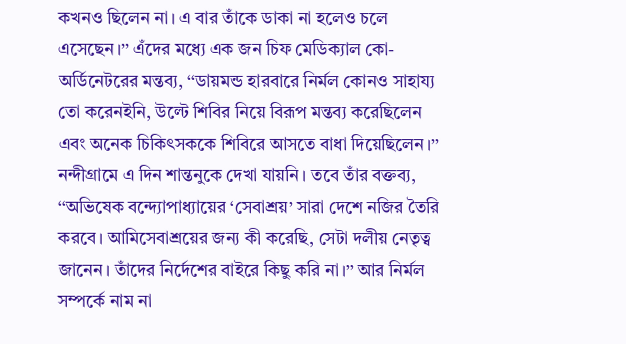কখনও ছিলেন না। এ বার তাঁকে ডাকা না হলেও চলে এসেছেন।’’ এঁদের মধ্যে এক জন চিফ মেডিক্যাল কো-অর্ডিনেটরের মন্তব্য, ‘‘ডায়মন্ড হারবারে নির্মল কোনও সাহায্য তো করেনইনি, উল্টে শিবির নিয়ে বিরূপ মন্তব্য করেছিলেন এবং অনেক চিকিৎসককে শিবিরে আসতে বাধা দিয়েছিলেন।’’
নন্দীগ্রামে এ দিন শান্তনুকে দেখা যায়নি। তবে তাঁর বক্তব্য, ‘‘অভিষেক বন্দ্যোপাধ্যায়ের ‘সেবাশ্রয়’ সারা দেশে নজির তৈরি করবে। আমিসেবাশ্রয়ের জন্য কী করেছি, সেটা দলীয় নেতৃত্ব জানেন। তাঁদের নির্দেশের বাইরে কিছু করি না।’’ আর নির্মল সম্পর্কে নাম না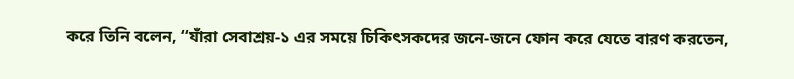করে তিনি বলেন, ‘‘যাঁরা সেবাশ্রয়-১ এর সময়ে চিকিৎসকদের জনে-জনে ফোন করে যেতে বারণ করতেন,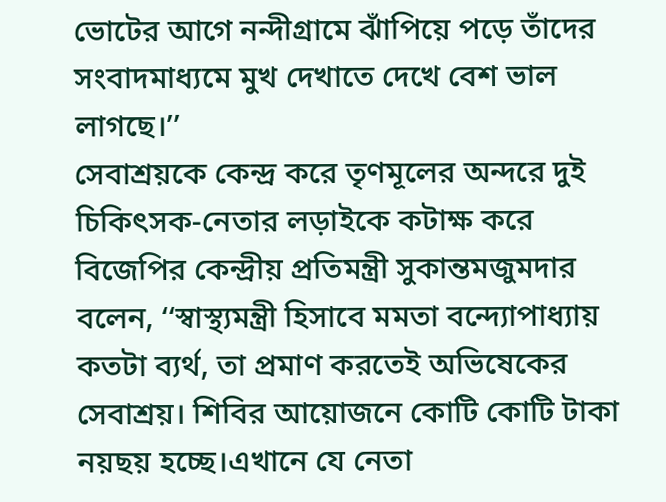ভোটের আগে নন্দীগ্রামে ঝাঁপিয়ে পড়ে তাঁদের সংবাদমাধ্যমে মুখ দেখাতে দেখে বেশ ভাল লাগছে।’’
সেবাশ্রয়কে কেন্দ্র করে তৃণমূলের অন্দরে দুই চিকিৎসক-নেতার লড়াইকে কটাক্ষ করে বিজেপির কেন্দ্রীয় প্রতিমন্ত্রী সুকান্তমজুমদার বলেন, ‘‘স্বাস্থ্যমন্ত্রী হিসাবে মমতা বন্দ্যোপাধ্যায় কতটা ব্যর্থ, তা প্রমাণ করতেই অভিষেকের সেবাশ্রয়। শিবির আয়োজনে কোটি কোটি টাকা নয়ছয় হচ্ছে।এখানে যে নেতা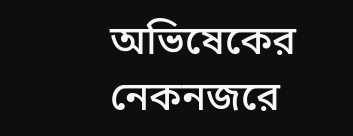অভিষেকের নেকনজরে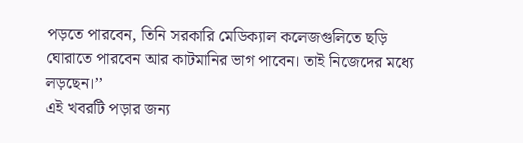পড়তে পারবেন, তিনি সরকারি মেডিক্যাল কলেজগুলিতে ছড়ি ঘোরাতে পারবেন আর কাটমানির ভাগ পাবেন। তাই নিজেদের মধ্যে লড়ছেন।’’
এই খবরটি পড়ার জন্য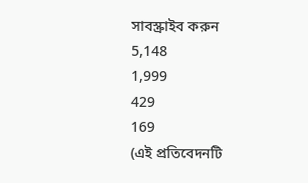সাবস্ক্রাইব করুন
5,148
1,999
429
169
(এই প্রতিবেদনটি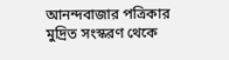আনন্দবাজার পত্রিকার মুদ্রিত সংস্করণ থেকে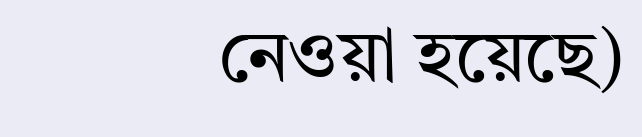নেওয়া হয়েছে)